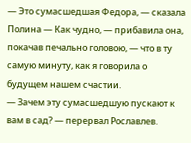— Это сумасшедшая Федора, — сказала Полина — Как чудно, — прибавила она, покачав печально головою, — что в ту самую минуту, как я говорила о будущем нашем счастии.
— Зачем эту сумасшедшую пускают к вам в сад? — перервал Рославлев.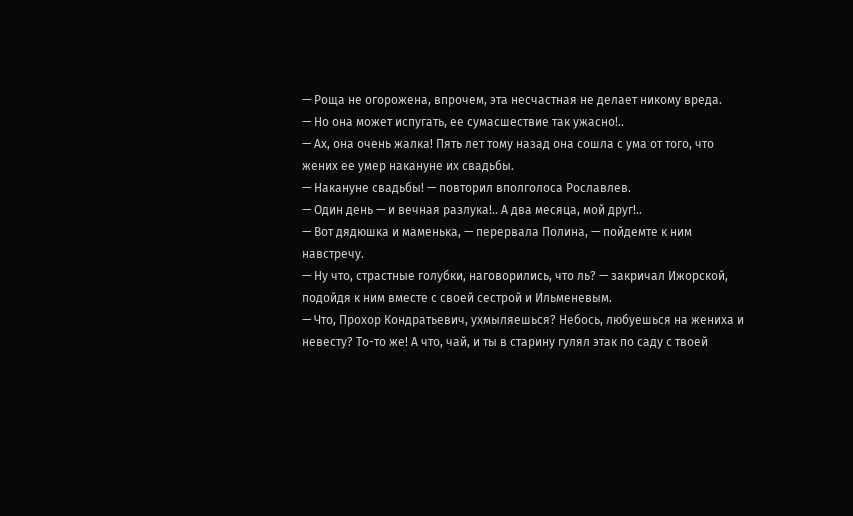— Роща не огорожена, впрочем, эта несчастная не делает никому вреда.
— Но она может испугать, ее сумасшествие так ужасно!..
— Ах, она очень жалка! Пять лет тому назад она сошла с ума от того, что жених ее умер накануне их свадьбы.
— Накануне свадьбы! — повторил вполголоса Рославлев.
— Один день — и вечная разлука!.. А два месяца, мой друг!..
— Вот дядюшка и маменька, — перервала Полина, — пойдемте к ним навстречу.
— Ну что, страстные голубки, наговорились, что ль? — закричал Ижорской, подойдя к ним вместе с своей сестрой и Ильменевым.
— Что, Прохор Кондратьевич, ухмыляешься? Небось, любуешься на жениха и невесту? То-то же! А что, чай, и ты в старину гулял этак по саду с твоей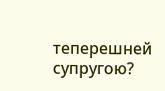теперешней супругою?